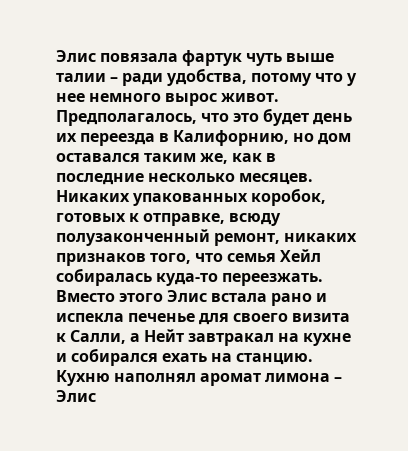Элис повязала фартук чуть выше талии – ради удобства, потому что у нее немного вырос живот. Предполагалось, что это будет день их переезда в Калифорнию, но дом оставался таким же, как в последние несколько месяцев. Никаких упакованных коробок, готовых к отправке, всюду полузаконченный ремонт, никаких признаков того, что семья Хейл собиралась куда-то переезжать. Вместо этого Элис встала рано и испекла печенье для своего визита к Салли, а Нейт завтракал на кухне и собирался ехать на станцию. Кухню наполнял аромат лимона – Элис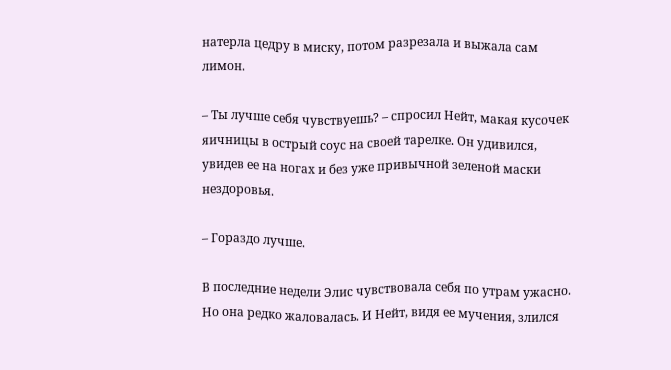натерла цедру в миску, потом разрезала и выжала сам лимон.

– Ты лучше себя чувствуешь? – спросил Нейт, макая кусочек яичницы в острый соус на своей тарелке. Он удивился, увидев ее на ногах и без уже привычной зеленой маски нездоровья.

– Гораздо лучше.

В последние недели Элис чувствовала себя по утрам ужасно. Но она редко жаловалась. И Нейт, видя ее мучения, злился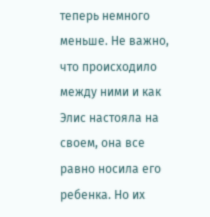теперь немного меньше. Не важно, что происходило между ними и как Элис настояла на своем, она все равно носила его ребенка. Но их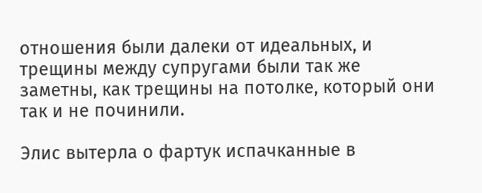отношения были далеки от идеальных, и трещины между супругами были так же заметны, как трещины на потолке, который они так и не починили.

Элис вытерла о фартук испачканные в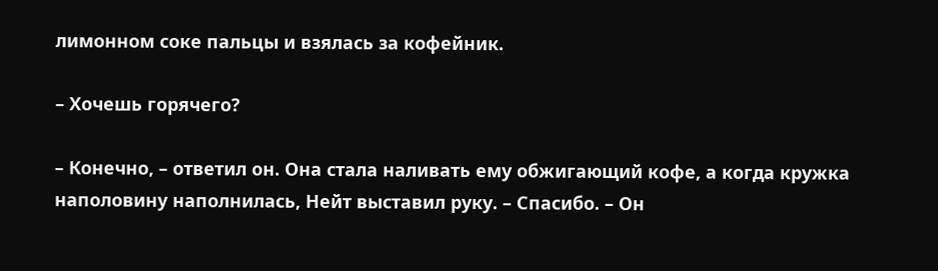лимонном соке пальцы и взялась за кофейник.

– Хочешь горячего?

– Конечно, – ответил он. Она стала наливать ему обжигающий кофе, а когда кружка наполовину наполнилась, Нейт выставил руку. – Спасибо. – Он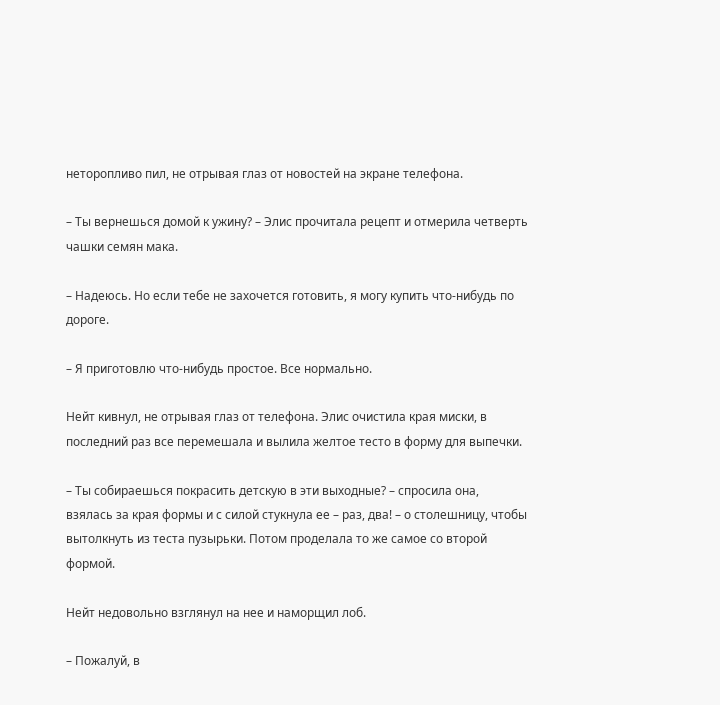неторопливо пил, не отрывая глаз от новостей на экране телефона.

– Ты вернешься домой к ужину? – Элис прочитала рецепт и отмерила четверть чашки семян мака.

– Надеюсь. Но если тебе не захочется готовить, я могу купить что-нибудь по дороге.

– Я приготовлю что-нибудь простое. Все нормально.

Нейт кивнул, не отрывая глаз от телефона. Элис очистила края миски, в последний раз все перемешала и вылила желтое тесто в форму для выпечки.

– Ты собираешься покрасить детскую в эти выходные? – спросила она, взялась за края формы и с силой стукнула ее – раз, два! – о столешницу, чтобы вытолкнуть из теста пузырьки. Потом проделала то же самое со второй формой.

Нейт недовольно взглянул на нее и наморщил лоб.

– Пожалуй, в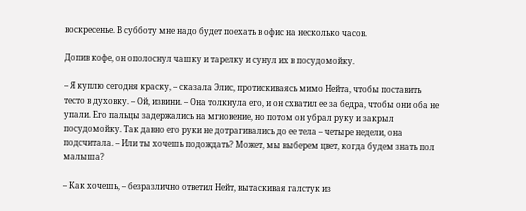воскресенье. В субботу мне надо будет поехать в офис на несколько часов.

Допив кофе, он ополоснул чашку и тарелку и сунул их в посудомойку.

– Я куплю сегодня краску, – сказала Элис, протискиваясь мимо Нейта, чтобы поставить тесто в духовку. – Ой, извини. – Она толкнула его, и он схватил ее за бедра, чтобы они оба не упали. Его пальцы задержались на мгновение, но потом он убрал руку и закрыл посудомойку. Так давно его руки не дотрагивались до ее тела – четыре недели, она подсчитала. – Или ты хочешь подождать? Может, мы выберем цвет, когда будем знать пол малыша?

– Как хочешь, – безразлично ответил Нейт, вытаскивая галстук из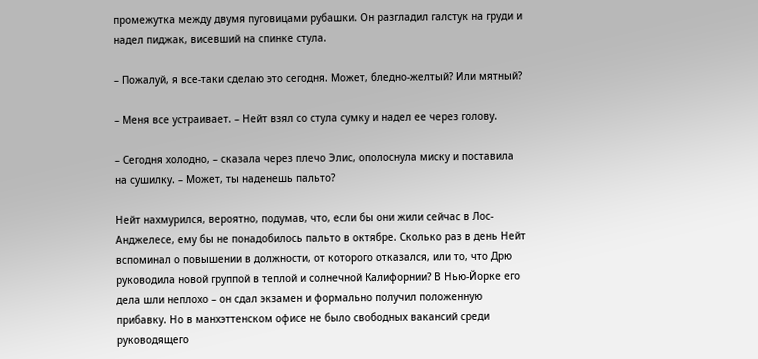промежутка между двумя пуговицами рубашки. Он разгладил галстук на груди и надел пиджак, висевший на спинке стула.

– Пожалуй, я все-таки сделаю это сегодня. Может, бледно-желтый? Или мятный?

– Меня все устраивает. – Нейт взял со стула сумку и надел ее через голову.

– Сегодня холодно, – сказала через плечо Элис, ополоснула миску и поставила на сушилку. – Может, ты наденешь пальто?

Нейт нахмурился, вероятно, подумав, что, если бы они жили сейчас в Лос-Анджелесе, ему бы не понадобилось пальто в октябре. Сколько раз в день Нейт вспоминал о повышении в должности, от которого отказался, или то, что Дрю руководила новой группой в теплой и солнечной Калифорнии? В Нью-Йорке его дела шли неплохо – он сдал экзамен и формально получил положенную прибавку. Но в манхэттенском офисе не было свободных вакансий среди руководящего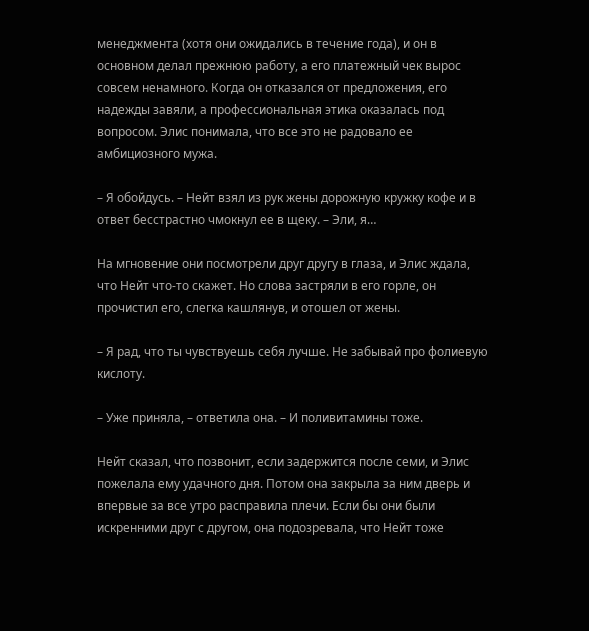менеджмента (хотя они ожидались в течение года), и он в основном делал прежнюю работу, а его платежный чек вырос совсем ненамного. Когда он отказался от предложения, его надежды завяли, а профессиональная этика оказалась под вопросом. Элис понимала, что все это не радовало ее амбициозного мужа.

– Я обойдусь. – Нейт взял из рук жены дорожную кружку кофе и в ответ бесстрастно чмокнул ее в щеку. – Эли, я…

На мгновение они посмотрели друг другу в глаза, и Элис ждала, что Нейт что-то скажет. Но слова застряли в его горле, он прочистил его, слегка кашлянув, и отошел от жены.

– Я рад, что ты чувствуешь себя лучше. Не забывай про фолиевую кислоту.

– Уже приняла, – ответила она. – И поливитамины тоже.

Нейт сказал, что позвонит, если задержится после семи, и Элис пожелала ему удачного дня. Потом она закрыла за ним дверь и впервые за все утро расправила плечи. Если бы они были искренними друг с другом, она подозревала, что Нейт тоже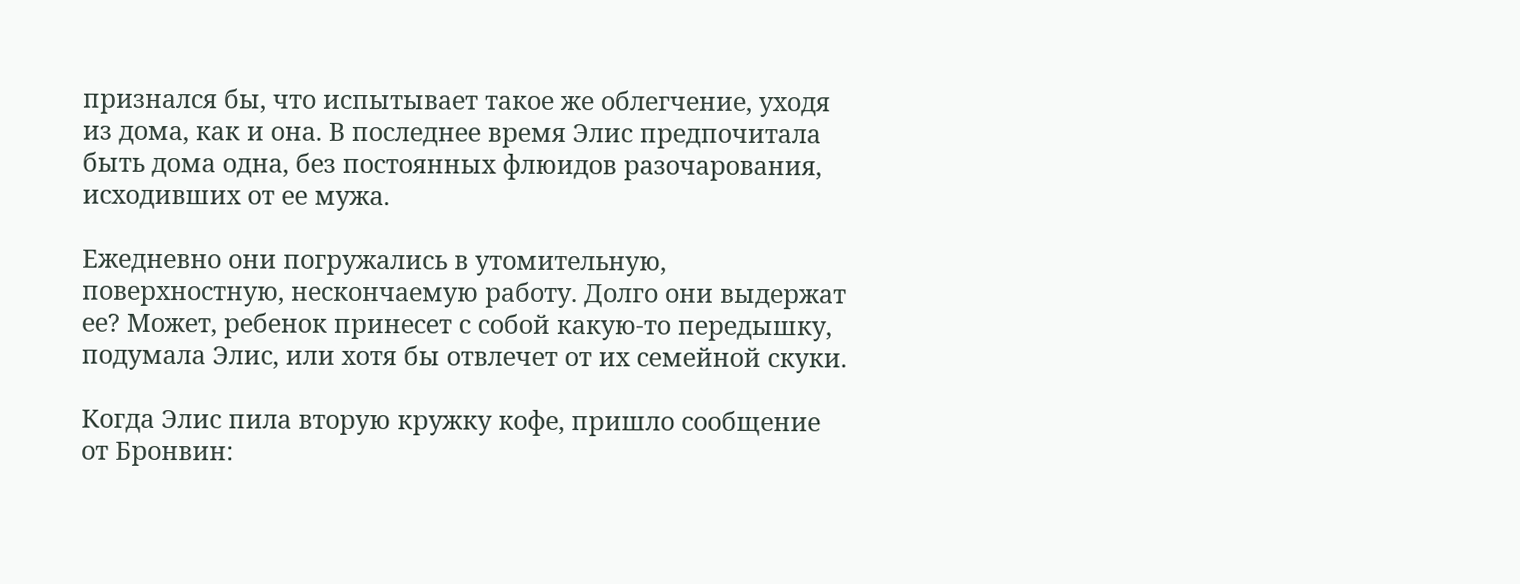признался бы, что испытывает такое же облегчение, уходя из дома, как и она. В последнее время Элис предпочитала быть дома одна, без постоянных флюидов разочарования, исходивших от ее мужа.

Ежедневно они погружались в утомительную, поверхностную, нескончаемую работу. Долго они выдержат ее? Может, ребенок принесет с собой какую-то передышку, подумала Элис, или хотя бы отвлечет от их семейной скуки.

Когда Элис пила вторую кружку кофе, пришло сообщение от Бронвин: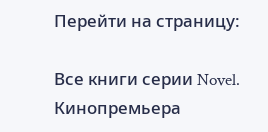Перейти на страницу:

Все книги серии Novel. Кинопремьера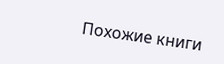Похожие книги